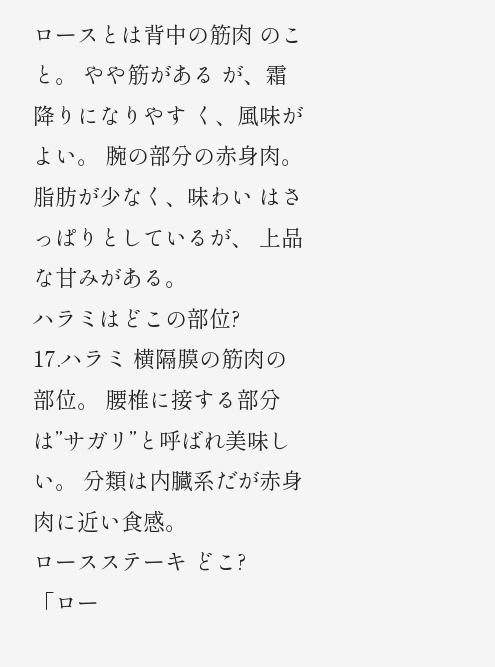ロースとは背中の筋肉 のこと。 やや筋がある が、霜降りになりやす く、風味がよい。 腕の部分の赤身肉。 脂肪が少なく、味わい はさっぱりとしているが、 上品な甘みがある。
ハラミはどこの部位?
17.ハラミ 横隔膜の筋肉の部位。 腰椎に接する部分は”サガリ”と呼ばれ美味しい。 分類は内臓系だが赤身肉に近い食感。
ロースステーキ どこ?
「ロー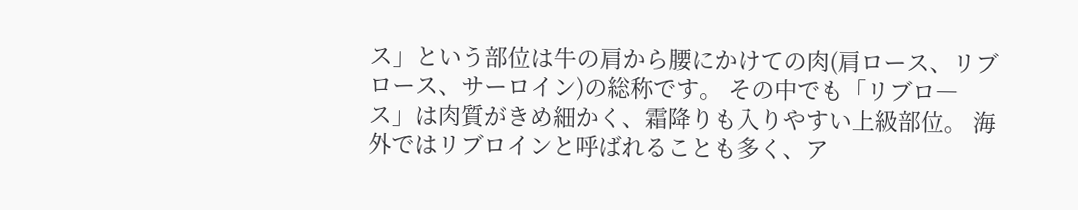ス」という部位は牛の肩から腰にかけての肉(肩ロース、リブロース、サーロイン)の総称です。 その中でも「リブロ―ス」は肉質がきめ細かく、霜降りも入りやすい上級部位。 海外ではリブロインと呼ばれることも多く、ア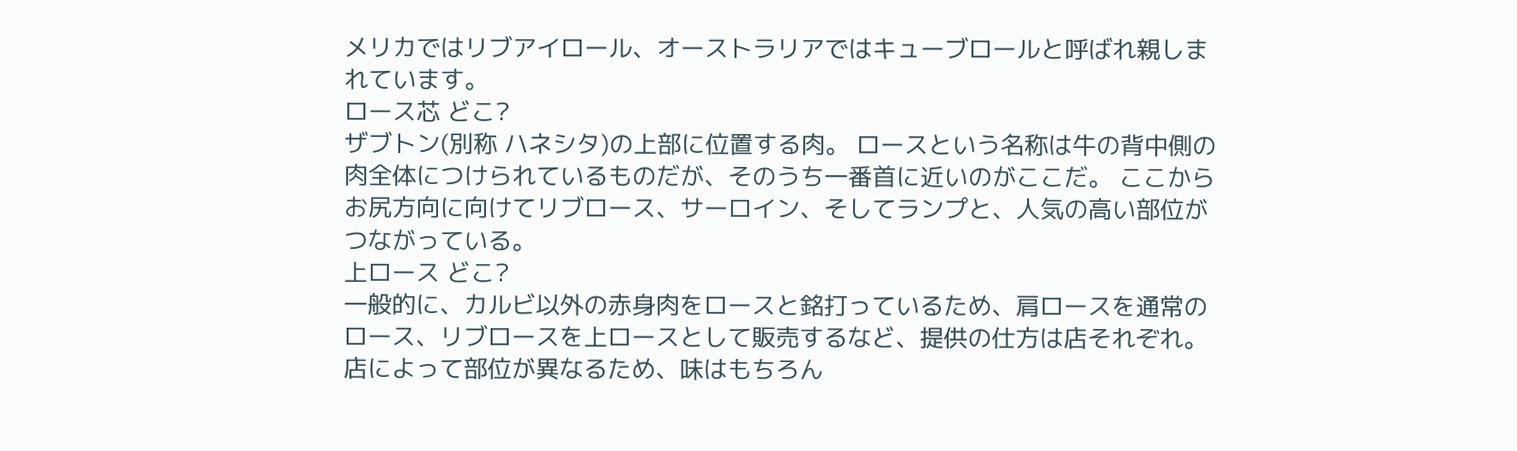メリカではリブアイロール、オーストラリアではキューブロールと呼ばれ親しまれています。
ロース芯 どこ?
ザブトン(別称 ハネシタ)の上部に位置する肉。 ロースという名称は牛の背中側の肉全体につけられているものだが、そのうち一番首に近いのがここだ。 ここからお尻方向に向けてリブロース、サーロイン、そしてランプと、人気の高い部位がつながっている。
上ロース どこ?
一般的に、カルビ以外の赤身肉をロースと銘打っているため、肩ロースを通常のロース、リブロースを上ロースとして販売するなど、提供の仕方は店それぞれ。 店によって部位が異なるため、味はもちろん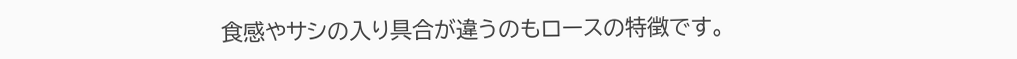食感やサシの入り具合が違うのもロースの特徴です。